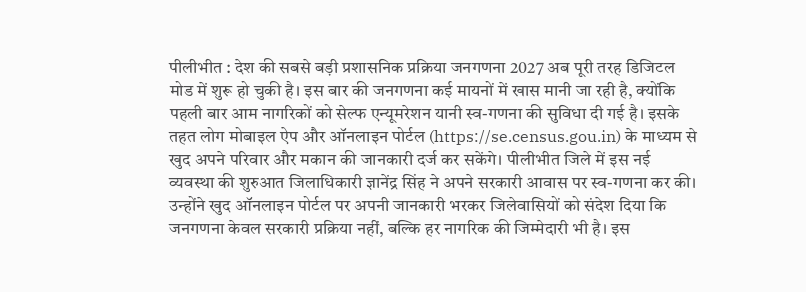पीलीभीत : देश की सबसे बड़ी प्रशासनिक प्रक्रिया जनगणना 2027 अब पूरी तरह डिजिटल मोड में शुरू हो चुकी है। इस बार की जनगणना कई मायनों में खास मानी जा रही है, क्योंकि पहली बार आम नागरिकों को सेल्फ एन्यूमरेशन यानी स्व-गणना की सुविधा दी गई है। इसके तहत लोग मोबाइल ऐप और ऑनलाइन पोर्टल (https://se.census.gou.in) के माध्यम से खुद अपने परिवार और मकान की जानकारी दर्ज कर सकेंगे। पीलीभीत जिले में इस नई व्यवस्था की शुरुआत जिलाधिकारी ज्ञानेंद्र सिंह ने अपने सरकारी आवास पर स्व-गणना कर की। उन्होंने खुद ऑनलाइन पोर्टल पर अपनी जानकारी भरकर जिलेवासियों को संदेश दिया कि जनगणना केवल सरकारी प्रक्रिया नहीं, बल्कि हर नागरिक की जिम्मेदारी भी है। इस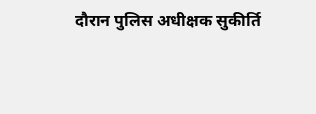दौरान पुलिस अधीक्षक सुकीर्ति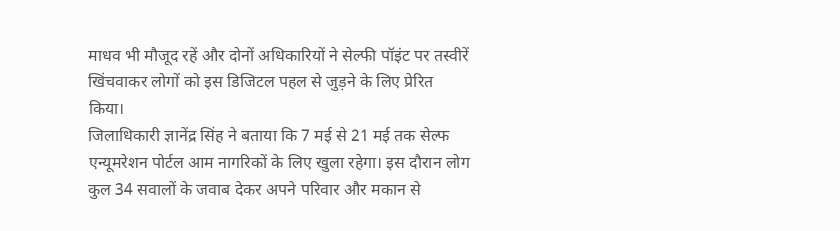माधव भी मौजूद रहें और दोनों अधिकारियों ने सेल्फी पॉइंट पर तस्वीरें खिंचवाकर लोगों को इस डिजिटल पहल से जुड़ने के लिए प्रेरित किया।
जिलाधिकारी ज्ञानेंद्र सिंह ने बताया कि 7 मई से 21 मई तक सेल्फ एन्यूमरेशन पोर्टल आम नागरिकों के लिए खुला रहेगा। इस दौरान लोग कुल 34 सवालों के जवाब देकर अपने परिवार और मकान से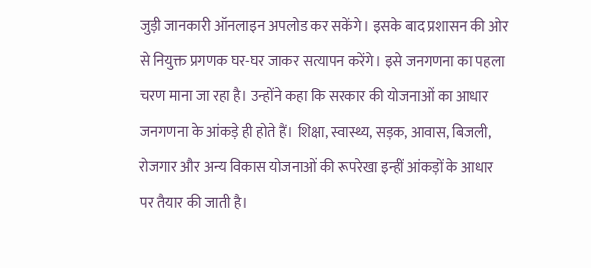जुड़ी जानकारी ऑनलाइन अपलोड कर सकेंगे। इसके बाद प्रशासन की ओर से नियुक्त प्रगणक घर-घर जाकर सत्यापन करेंगे। इसे जनगणना का पहला चरण माना जा रहा है। उन्होंने कहा कि सरकार की योजनाओं का आधार जनगणना के आंकड़े ही होते हैं। शिक्षा, स्वास्थ्य, सड़क, आवास, बिजली, रोजगार और अन्य विकास योजनाओं की रूपरेखा इन्हीं आंकड़ों के आधार पर तैयार की जाती है।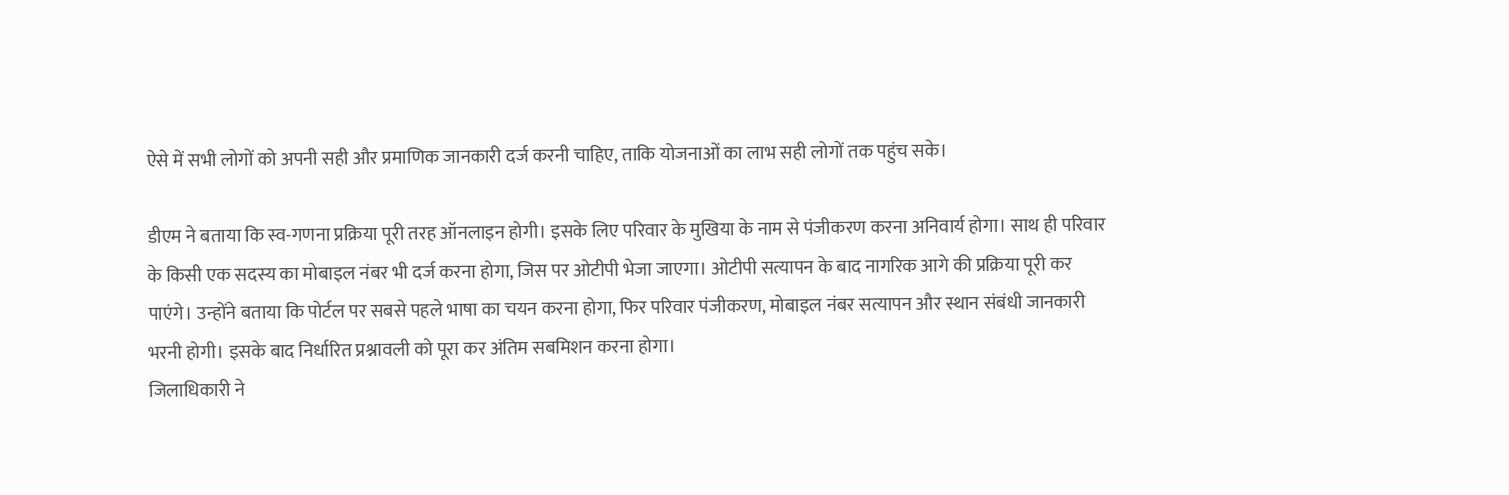ऐसे में सभी लोगों को अपनी सही और प्रमाणिक जानकारी दर्ज करनी चाहिए, ताकि योजनाओं का लाभ सही लोगों तक पहुंच सके।

डीएम ने बताया कि स्व-गणना प्रक्रिया पूरी तरह ऑनलाइन होगी। इसके लिए परिवार के मुखिया के नाम से पंजीकरण करना अनिवार्य होगा। साथ ही परिवार के किसी एक सदस्य का मोबाइल नंबर भी दर्ज करना होगा, जिस पर ओटीपी भेजा जाएगा। ओटीपी सत्यापन के बाद नागरिक आगे की प्रक्रिया पूरी कर पाएंगे। उन्होंने बताया कि पोर्टल पर सबसे पहले भाषा का चयन करना होगा, फिर परिवार पंजीकरण, मोबाइल नंबर सत्यापन और स्थान संबंधी जानकारी भरनी होगी। इसके बाद निर्धारित प्रश्नावली को पूरा कर अंतिम सबमिशन करना होगा।
जिलाधिकारी ने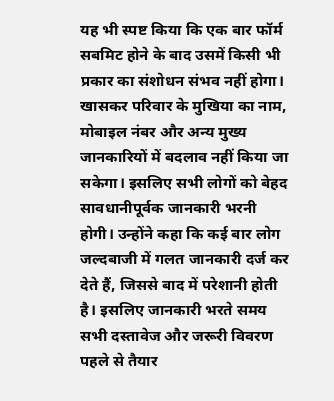यह भी स्पष्ट किया कि एक बार फॉर्म सबमिट होने के बाद उसमें किसी भी प्रकार का संशोधन संभव नहीं होगा। खासकर परिवार के मुखिया का नाम, मोबाइल नंबर और अन्य मुख्य जानकारियों में बदलाव नहीं किया जा सकेगा। इसलिए सभी लोगों को बेहद सावधानीपूर्वक जानकारी भरनी होगी। उन्होंने कहा कि कई बार लोग जल्दबाजी में गलत जानकारी दर्ज कर देते हैं, जिससे बाद में परेशानी होती है। इसलिए जानकारी भरते समय सभी दस्तावेज और जरूरी विवरण पहले से तैयार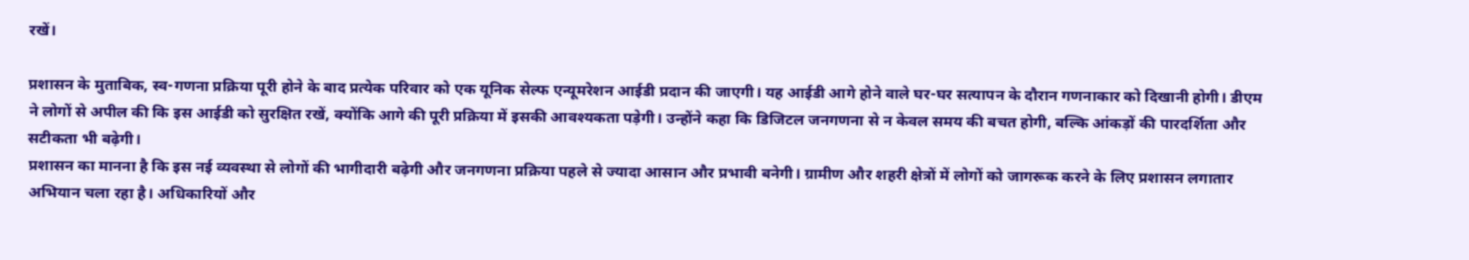रखें।

प्रशासन के मुताबिक, स्व-गणना प्रक्रिया पूरी होने के बाद प्रत्येक परिवार को एक यूनिक सेल्फ एन्यूमरेशन आईडी प्रदान की जाएगी। यह आईडी आगे होने वाले घर-घर सत्यापन के दौरान गणनाकार को दिखानी होगी। डीएम ने लोगों से अपील की कि इस आईडी को सुरक्षित रखें, क्योंकि आगे की पूरी प्रक्रिया में इसकी आवश्यकता पड़ेगी। उन्होंने कहा कि डिजिटल जनगणना से न केवल समय की बचत होगी, बल्कि आंकड़ों की पारदर्शिता और सटीकता भी बढ़ेगी।
प्रशासन का मानना है कि इस नई व्यवस्था से लोगों की भागीदारी बढ़ेगी और जनगणना प्रक्रिया पहले से ज्यादा आसान और प्रभावी बनेगी। ग्रामीण और शहरी क्षेत्रों में लोगों को जागरूक करने के लिए प्रशासन लगातार अभियान चला रहा है। अधिकारियों और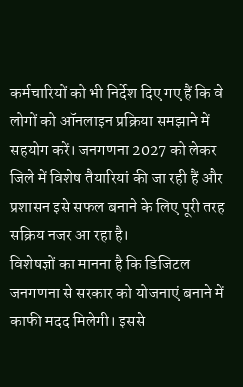कर्मचारियों को भी निर्देश दिए गए हैं कि वे लोगों को ऑनलाइन प्रक्रिया समझाने में सहयोग करें। जनगणना 2027 को लेकर जिले में विशेष तैयारियां की जा रही हैं और प्रशासन इसे सफल बनाने के लिए पूरी तरह सक्रिय नजर आ रहा है।
विशेषज्ञों का मानना है कि डिजिटल जनगणना से सरकार को योजनाएं बनाने में काफी मदद मिलेगी। इससे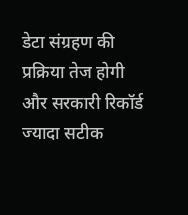डेटा संग्रहण की प्रक्रिया तेज होगी और सरकारी रिकॉर्ड ज्यादा सटीक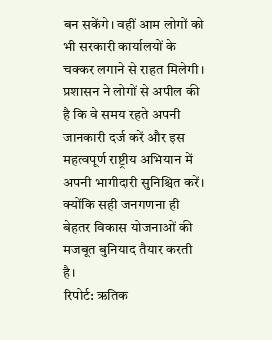बन सकेंगे। वहीं आम लोगों को भी सरकारी कार्यालयों के चक्कर लगाने से राहत मिलेगी। प्रशासन ने लोगों से अपील की है कि वे समय रहते अपनी जानकारी दर्ज करें और इस महत्वपूर्ण राष्ट्रीय अभियान में अपनी भागीदारी सुनिश्चित करें। क्योंकि सही जनगणना ही बेहतर विकास योजनाओं की मजबूत बुनियाद तैयार करती है।
रिपोर्ट: ऋतिक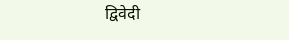द्विवेदी